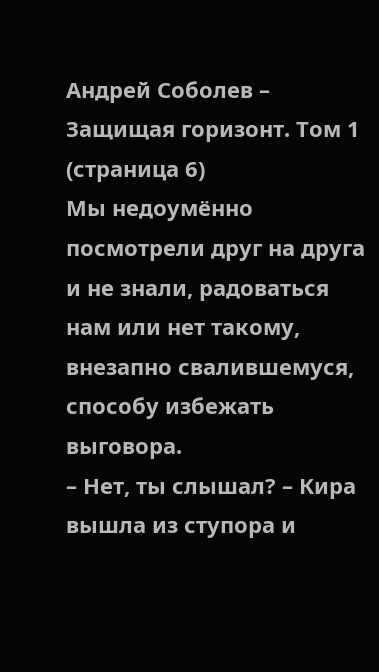Андрей Соболев – Защищая горизонт. Том 1 (страница 6)
Мы недоумённо посмотрели друг на друга и не знали, радоваться нам или нет такому, внезапно свалившемуся, способу избежать выговора.
– Нет, ты слышал? – Кира вышла из ступора и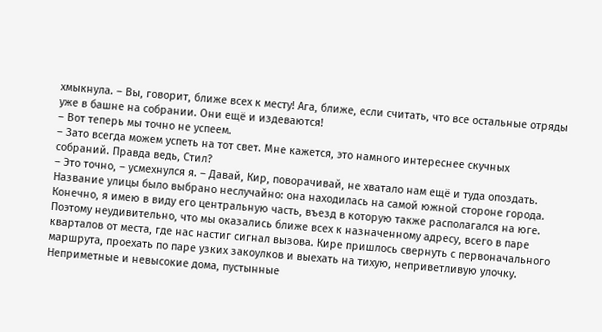хмыкнула. – Вы, говорит, ближе всех к месту! Ага, ближе, если считать, что все остальные отряды уже в башне на собрании. Они ещё и издеваются!
– Вот теперь мы точно не успеем.
– Зато всегда можем успеть на тот свет. Мне кажется, это намного интереснее скучных собраний. Правда ведь, Стил?
– Это точно, – усмехнулся я. – Давай, Кир, поворачивай, не хватало нам ещё и туда опоздать.
Название улицы было выбрано неслучайно: она находилась на самой южной стороне города. Конечно, я имею в виду его центральную часть, въезд в которую также располагался на юге. Поэтому неудивительно, что мы оказались ближе всех к назначенному адресу, всего в паре кварталов от места, где нас настиг сигнал вызова. Кире пришлось свернуть с первоначального маршрута, проехать по паре узких закоулков и выехать на тихую, неприветливую улочку. Неприметные и невысокие дома, пустынные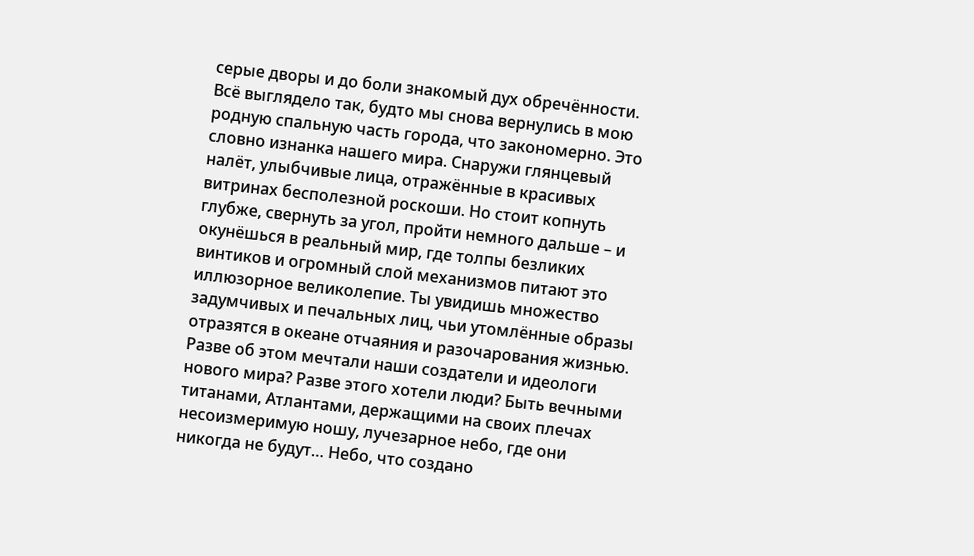серые дворы и до боли знакомый дух обречённости. Всё выглядело так, будто мы снова вернулись в мою родную спальную часть города, что закономерно. Это словно изнанка нашего мира. Снаружи глянцевый налёт, улыбчивые лица, отражённые в красивых витринах бесполезной роскоши. Но стоит копнуть глубже, свернуть за угол, пройти немного дальше – и окунёшься в реальный мир, где толпы безликих винтиков и огромный слой механизмов питают это иллюзорное великолепие. Ты увидишь множество задумчивых и печальных лиц, чьи утомлённые образы отразятся в океане отчаяния и разочарования жизнью. Разве об этом мечтали наши создатели и идеологи нового мира? Разве этого хотели люди? Быть вечными титанами, Атлантами, держащими на своих плечах несоизмеримую ношу, лучезарное небо, где они никогда не будут… Небо, что создано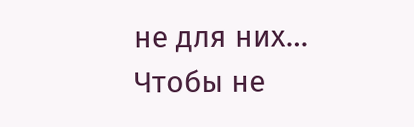не для них…
Чтобы не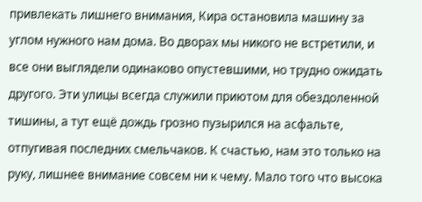привлекать лишнего внимания, Кира остановила машину за углом нужного нам дома. Во дворах мы никого не встретили, и все они выглядели одинаково опустевшими, но трудно ожидать другого. Эти улицы всегда служили приютом для обездоленной тишины, а тут ещё дождь грозно пузырился на асфальте, отпугивая последних смельчаков. К счастью, нам это только на руку, лишнее внимание совсем ни к чему. Мало того что высока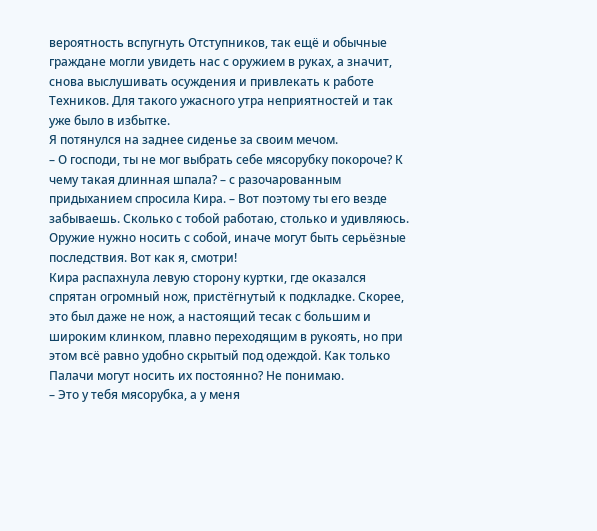вероятность вспугнуть Отступников, так ещё и обычные граждане могли увидеть нас с оружием в руках, а значит, снова выслушивать осуждения и привлекать к работе Техников. Для такого ужасного утра неприятностей и так уже было в избытке.
Я потянулся на заднее сиденье за своим мечом.
– О господи, ты не мог выбрать себе мясорубку покороче? К чему такая длинная шпала? – с разочарованным придыханием спросила Кира. – Вот поэтому ты его везде забываешь. Сколько с тобой работаю, столько и удивляюсь. Оружие нужно носить с собой, иначе могут быть серьёзные последствия. Вот как я, смотри!
Кира распахнула левую сторону куртки, где оказался спрятан огромный нож, пристёгнутый к подкладке. Скорее, это был даже не нож, а настоящий тесак с большим и широким клинком, плавно переходящим в рукоять, но при этом всё равно удобно скрытый под одеждой. Как только Палачи могут носить их постоянно? Не понимаю.
– Это у тебя мясорубка, а у меня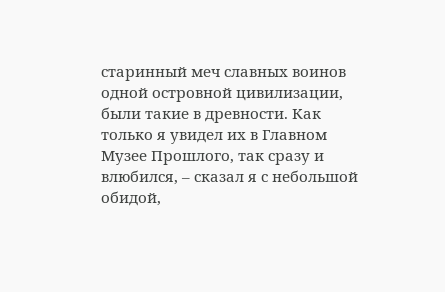старинный меч славных воинов одной островной цивилизации, были такие в древности. Как только я увидел их в Главном Музее Прошлого, так сразу и влюбился, – сказал я с небольшой обидой,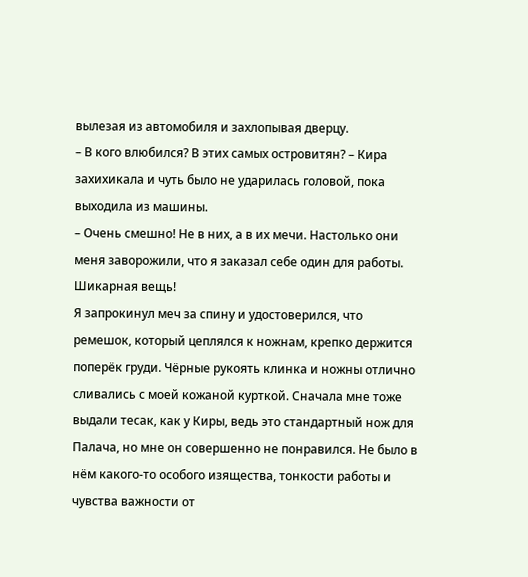вылезая из автомобиля и захлопывая дверцу.
– В кого влюбился? В этих самых островитян? – Кира захихикала и чуть было не ударилась головой, пока выходила из машины.
– Очень смешно! Не в них, а в их мечи. Настолько они меня заворожили, что я заказал себе один для работы. Шикарная вещь!
Я запрокинул меч за спину и удостоверился, что ремешок, который цеплялся к ножнам, крепко держится поперёк груди. Чёрные рукоять клинка и ножны отлично сливались с моей кожаной курткой. Сначала мне тоже выдали тесак, как у Киры, ведь это стандартный нож для Палача, но мне он совершенно не понравился. Не было в нём какого-то особого изящества, тонкости работы и чувства важности от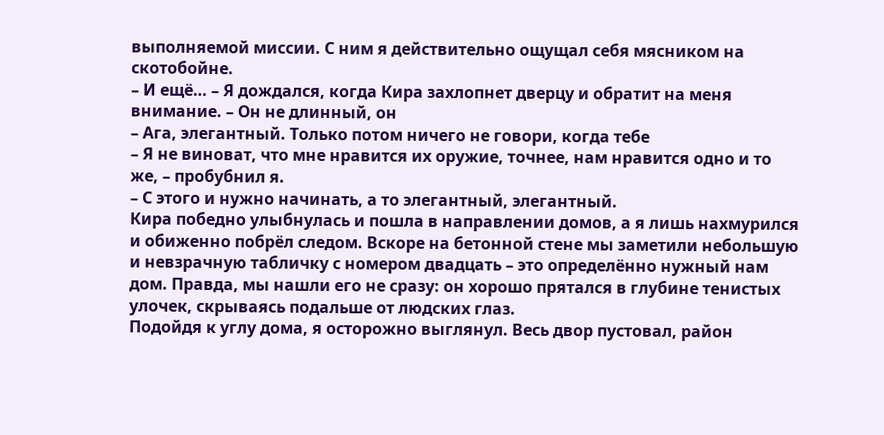выполняемой миссии. С ним я действительно ощущал себя мясником на скотобойне.
– И ещё… – Я дождался, когда Кира захлопнет дверцу и обратит на меня внимание. – Он не длинный, он
– Ага, элегантный. Только потом ничего не говори, когда тебе
– Я не виноват, что мне нравится их оружие, точнее, нам нравится одно и то же, – пробубнил я.
– С этого и нужно начинать, а то элегантный, элегантный.
Кира победно улыбнулась и пошла в направлении домов, а я лишь нахмурился и обиженно побрёл следом. Вскоре на бетонной стене мы заметили небольшую и невзрачную табличку с номером двадцать – это определённо нужный нам дом. Правда, мы нашли его не сразу: он хорошо прятался в глубине тенистых улочек, скрываясь подальше от людских глаз.
Подойдя к углу дома, я осторожно выглянул. Весь двор пустовал, район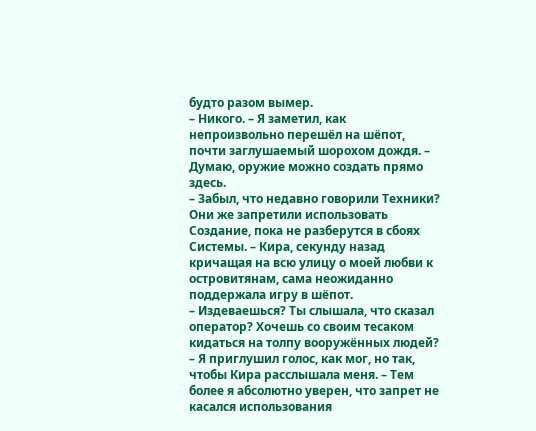будто разом вымер.
– Никого. – Я заметил, как непроизвольно перешёл на шёпот, почти заглушаемый шорохом дождя. – Думаю, оружие можно создать прямо здесь.
– Забыл, что недавно говорили Техники? Они же запретили использовать Создание, пока не разберутся в сбоях Системы. – Кира, секунду назад кричащая на всю улицу о моей любви к островитянам, сама неожиданно поддержала игру в шёпот.
– Издеваешься? Ты слышала, что сказал оператор? Хочешь со своим тесаком кидаться на толпу вооружённых людей? – Я приглушил голос, как мог, но так, чтобы Кира расслышала меня. – Тем более я абсолютно уверен, что запрет не касался использования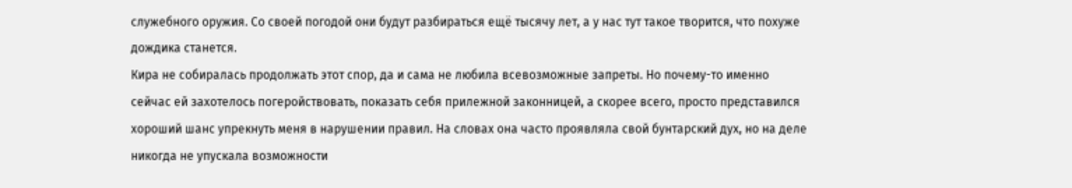служебного оружия. Со своей погодой они будут разбираться ещё тысячу лет, а у нас тут такое творится, что похуже дождика станется.
Кира не собиралась продолжать этот спор, да и сама не любила всевозможные запреты. Но почему-то именно сейчас ей захотелось погеройствовать, показать себя прилежной законницей, а скорее всего, просто представился хороший шанс упрекнуть меня в нарушении правил. На словах она часто проявляла свой бунтарский дух, но на деле никогда не упускала возможности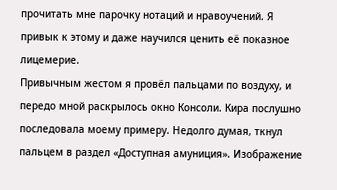прочитать мне парочку нотаций и нравоучений. Я привык к этому и даже научился ценить её показное лицемерие.
Привычным жестом я провёл пальцами по воздуху, и передо мной раскрылось окно Консоли. Кира послушно последовала моему примеру. Недолго думая, ткнул пальцем в раздел «Доступная амуниция». Изображение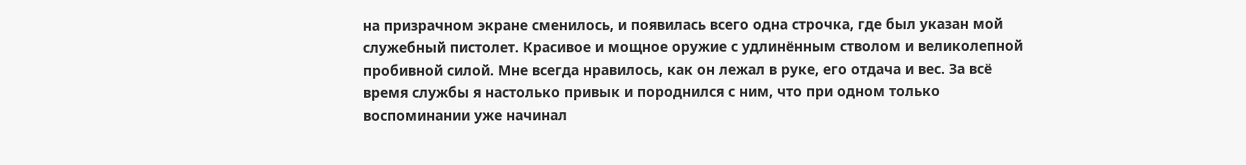на призрачном экране сменилось, и появилась всего одна строчка, где был указан мой служебный пистолет. Красивое и мощное оружие с удлинённым стволом и великолепной пробивной силой. Мне всегда нравилось, как он лежал в руке, его отдача и вес. За всё время службы я настолько привык и породнился с ним, что при одном только воспоминании уже начинал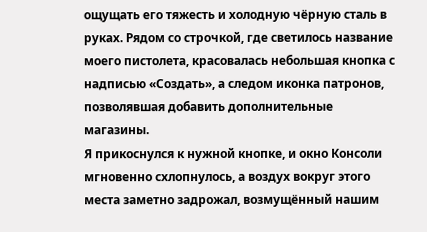ощущать его тяжесть и холодную чёрную сталь в руках. Рядом со строчкой, где светилось название моего пистолета, красовалась небольшая кнопка с надписью «Создать», а следом иконка патронов, позволявшая добавить дополнительные магазины.
Я прикоснулся к нужной кнопке, и окно Консоли мгновенно схлопнулось, а воздух вокруг этого места заметно задрожал, возмущённый нашим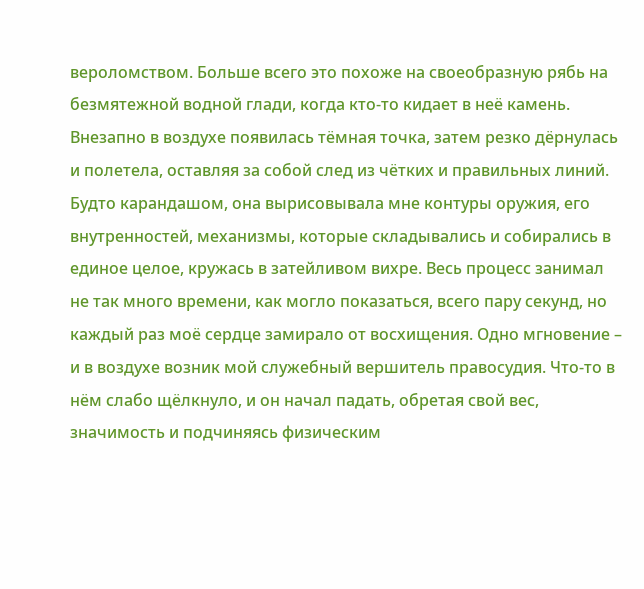вероломством. Больше всего это похоже на своеобразную рябь на безмятежной водной глади, когда кто-то кидает в неё камень. Внезапно в воздухе появилась тёмная точка, затем резко дёрнулась и полетела, оставляя за собой след из чётких и правильных линий. Будто карандашом, она вырисовывала мне контуры оружия, его внутренностей, механизмы, которые складывались и собирались в единое целое, кружась в затейливом вихре. Весь процесс занимал не так много времени, как могло показаться, всего пару секунд, но каждый раз моё сердце замирало от восхищения. Одно мгновение – и в воздухе возник мой служебный вершитель правосудия. Что-то в нём слабо щёлкнуло, и он начал падать, обретая свой вес, значимость и подчиняясь физическим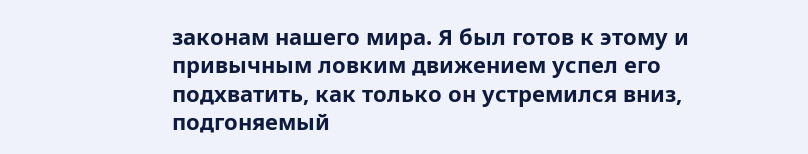законам нашего мира. Я был готов к этому и привычным ловким движением успел его подхватить, как только он устремился вниз, подгоняемый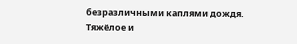безразличными каплями дождя. Тяжёлое и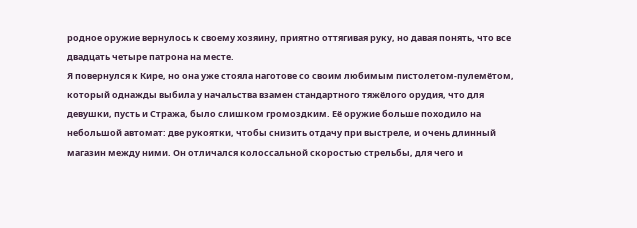родное оружие вернулось к своему хозяину, приятно оттягивая руку, но давая понять, что все двадцать четыре патрона на месте.
Я повернулся к Кире, но она уже стояла наготове со своим любимым пистолетом-пулемётом, который однажды выбила у начальства взамен стандартного тяжёлого орудия, что для девушки, пусть и Стража, было слишком громоздким. Её оружие больше походило на небольшой автомат: две рукоятки, чтобы снизить отдачу при выстреле, и очень длинный магазин между ними. Он отличался колоссальной скоростью стрельбы, для чего и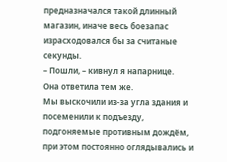предназначался такой длинный магазин, иначе весь боезапас израсходовался бы за считаные секунды.
– Пошли, – кивнул я напарнице.
Она ответила тем же.
Мы выскочили из-за угла здания и посеменили к подъезду, подгоняемые противным дождём, при этом постоянно оглядывались и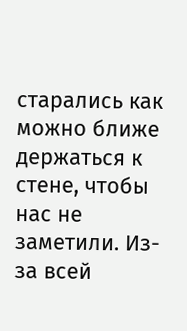старались как можно ближе держаться к стене, чтобы нас не заметили. Из-за всей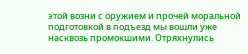этой возни с оружием и прочей моральной подготовкой в подъезд мы вошли уже насквозь промокшими. Отряхнулись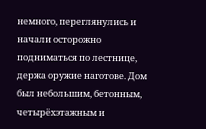немного, переглянулись и начали осторожно подниматься по лестнице, держа оружие наготове. Дом был небольшим, бетонным, четырёхэтажным и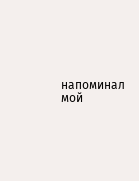напоминал мой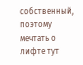собственный, поэтому мечтать о лифте тут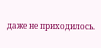даже не приходилось.